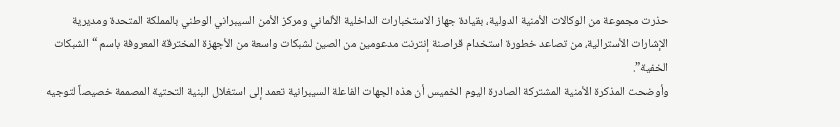حذرت مجموعة من الوكالات الأمنية الدولية، بقيادة جهاز الاستخبارات الداخلية الألماني ومركز الأمن السيبراني الوطني بالمملكة المتحدة ومديرية الإشارات الأسترالية، من تصاعد خطورة استخدام قراصنة إنترنت مدعومين من الصين لشبكات واسعة من الأجهزة المخترقة المعروفة باسم “الشبكات الخفية”.
وأوضحت المذكرة الأمنية المشتركة الصادرة اليوم الخميس أن هذه الجهات الفاعلة السيبرانية تعمد إلى استغلال البنية التحتية المصممة خصيصاً لتوجيه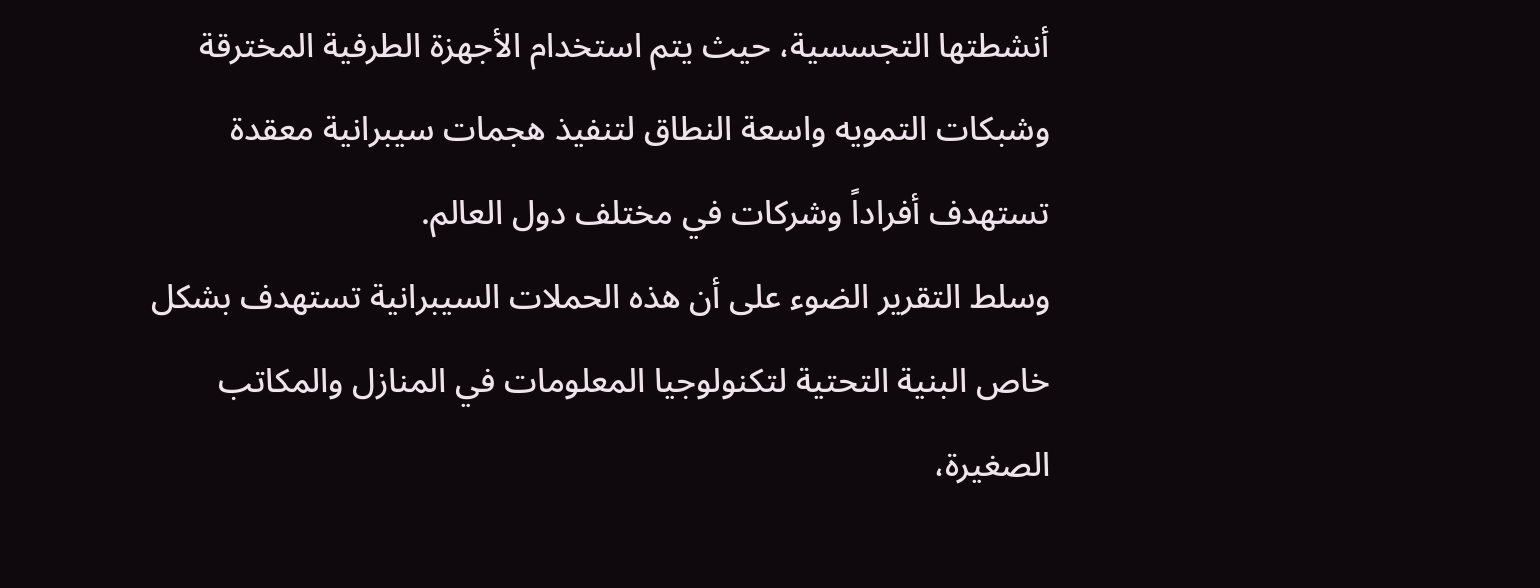أنشطتها التجسسية، حيث يتم استخدام الأجهزة الطرفية المخترقة وشبكات التمويه واسعة النطاق لتنفيذ هجمات سيبرانية معقدة تستهدف أفراداً وشركات في مختلف دول العالم.
وسلط التقرير الضوء على أن هذه الحملات السيبرانية تستهدف بشكل خاص البنية التحتية لتكنولوجيا المعلومات في المنازل والمكاتب الصغيرة،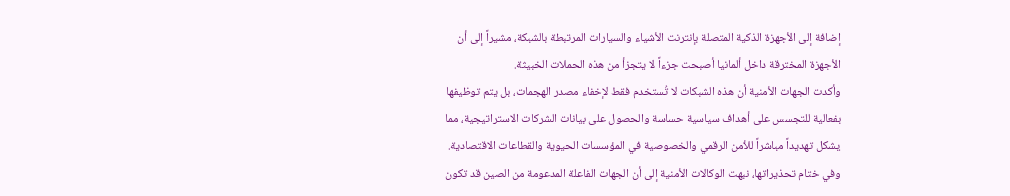إضافة إلى الأجهزة الذكية المتصلة بإنترنت الأشياء والسيارات المرتبطة بالشبكة، مشيراً إلى أن الأجهزة المخترقة داخل ألمانيا أصبحت جزءاً لا يتجزأ من هذه الحملات الخبيثة.
وأكدت الجهات الأمنية أن هذه الشبكات لا تُستخدم فقط لإخفاء مصدر الهجمات، بل يتم توظيفها بفعالية للتجسس على أهداف سياسية حساسة والحصول على بيانات الشركات الاستراتيجية، مما يشكل تهديداً مباشراً للأمن الرقمي والخصوصية في المؤسسات الحيوية والقطاعات الاقتصادية.
وفي ختام تحذيراتها، نبهت الوكالات الأمنية إلى أن الجهات الفاعلة المدعومة من الصين قد تكون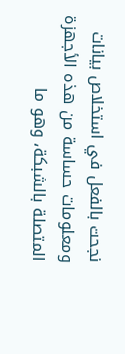نجحت بالفعل في استخلاص بيانات ومعلومات حساسة من هذه الأجهزة المتصلة بالشبكة، وهو ما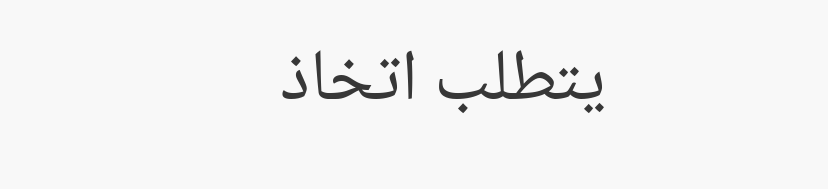يتطلب اتخاذ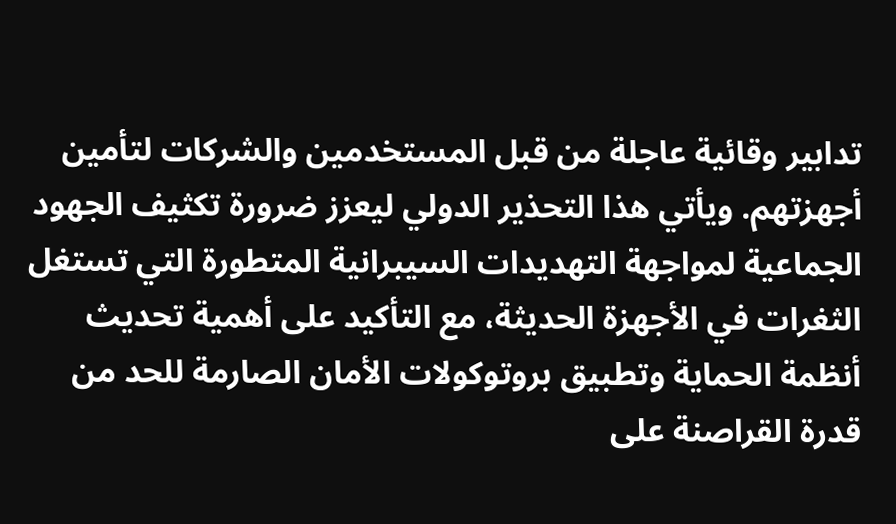تدابير وقائية عاجلة من قبل المستخدمين والشركات لتأمين أجهزتهم. ويأتي هذا التحذير الدولي ليعزز ضرورة تكثيف الجهود الجماعية لمواجهة التهديدات السيبرانية المتطورة التي تستغل الثغرات في الأجهزة الحديثة، مع التأكيد على أهمية تحديث أنظمة الحماية وتطبيق بروتوكولات الأمان الصارمة للحد من قدرة القراصنة على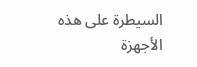السيطرة على هذه الأجهزة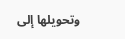وتحويلها إلى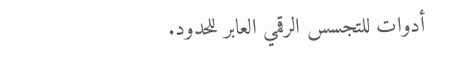أدوات للتجسس الرقمي العابر للحدود.